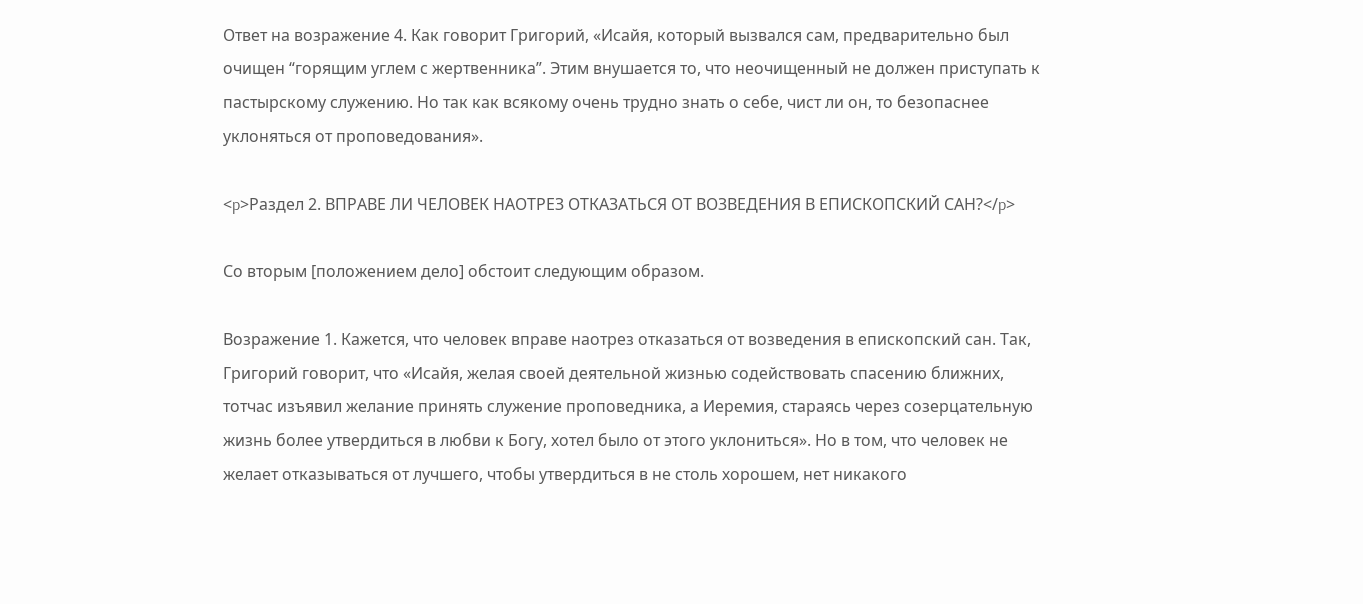Ответ на возражение 4. Как говорит Григорий, «Исайя, который вызвался сам, предварительно был очищен “горящим углем с жертвенника”. Этим внушается то, что неочищенный не должен приступать к пастырскому служению. Но так как всякому очень трудно знать о себе, чист ли он, то безопаснее уклоняться от проповедования».

<p>Раздел 2. ВПРАВЕ ЛИ ЧЕЛОВЕК НАОТРЕЗ ОТКАЗАТЬСЯ ОТ ВОЗВЕДЕНИЯ В ЕПИСКОПСКИЙ САН?</p>

Со вторым [положением дело] обстоит следующим образом.

Возражение 1. Кажется, что человек вправе наотрез отказаться от возведения в епископский сан. Так, Григорий говорит, что «Исайя, желая своей деятельной жизнью содействовать спасению ближних, тотчас изъявил желание принять служение проповедника, а Иеремия, стараясь через созерцательную жизнь более утвердиться в любви к Богу, хотел было от этого уклониться». Но в том, что человек не желает отказываться от лучшего, чтобы утвердиться в не столь хорошем, нет никакого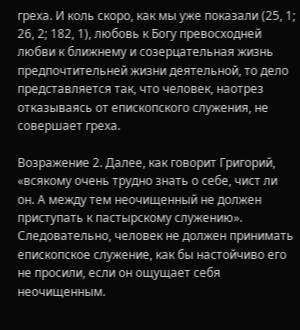греха. И коль скоро, как мы уже показали (25, 1; 26, 2; 182, 1), любовь к Богу превосходней любви к ближнему и созерцательная жизнь предпочтительней жизни деятельной, то дело представляется так, что человек, наотрез отказываясь от епископского служения, не совершает греха.

Возражение 2. Далее, как говорит Григорий, «всякому очень трудно знать о себе, чист ли он. А между тем неочищенный не должен приступать к пастырскому служению». Следовательно, человек не должен принимать епископское служение, как бы настойчиво его не просили, если он ощущает себя неочищенным.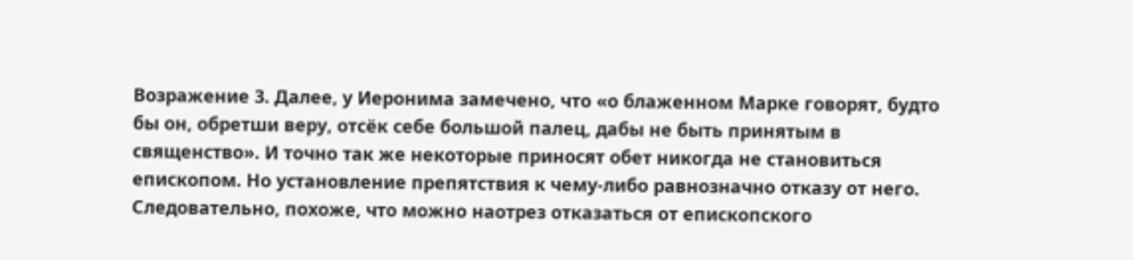Возражение 3. Далее, у Иеронима замечено, что «о блаженном Марке говорят, будто бы он, обретши веру, отсёк себе большой палец, дабы не быть принятым в священство». И точно так же некоторые приносят обет никогда не становиться епископом. Но установление препятствия к чему-либо равнозначно отказу от него. Следовательно, похоже, что можно наотрез отказаться от епископского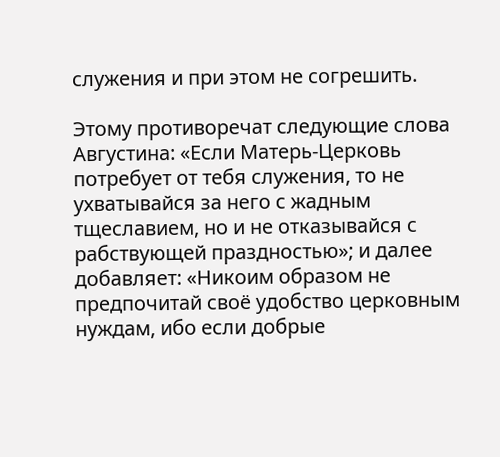служения и при этом не согрешить.

Этому противоречат следующие слова Августина: «Если Матерь-Церковь потребует от тебя служения, то не ухватывайся за него с жадным тщеславием, но и не отказывайся с рабствующей праздностью»; и далее добавляет: «Никоим образом не предпочитай своё удобство церковным нуждам, ибо если добрые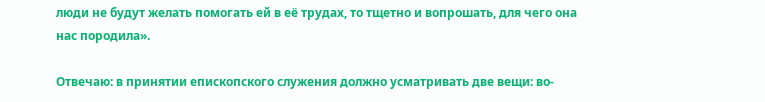люди не будут желать помогать ей в её трудах, то тщетно и вопрошать, для чего она нас породила».

Отвечаю: в принятии епископского служения должно усматривать две вещи: во-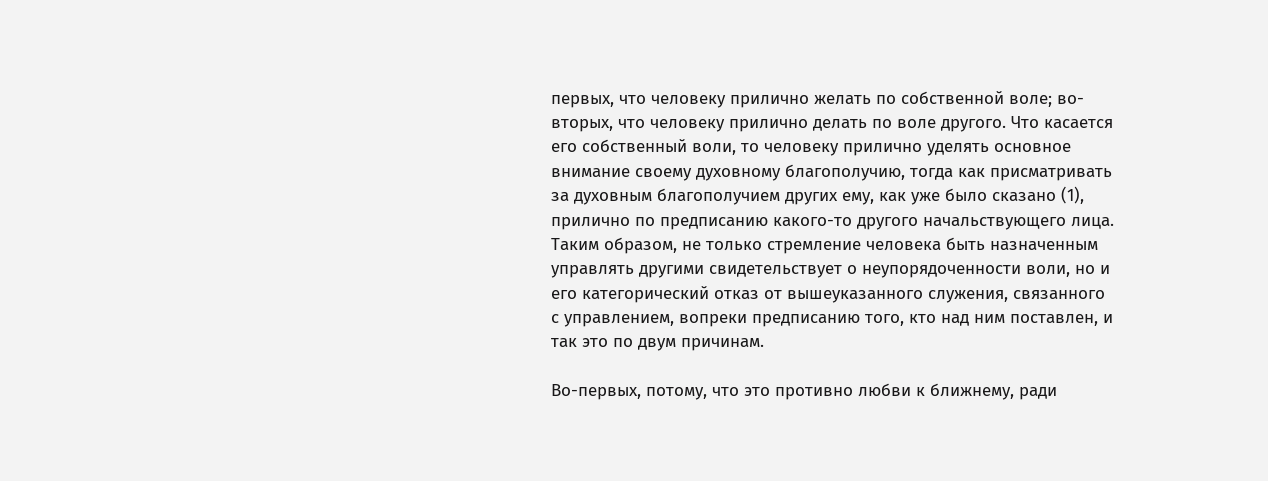первых, что человеку прилично желать по собственной воле; во-вторых, что человеку прилично делать по воле другого. Что касается его собственный воли, то человеку прилично уделять основное внимание своему духовному благополучию, тогда как присматривать за духовным благополучием других ему, как уже было сказано (1), прилично по предписанию какого-то другого начальствующего лица. Таким образом, не только стремление человека быть назначенным управлять другими свидетельствует о неупорядоченности воли, но и его категорический отказ от вышеуказанного служения, связанного с управлением, вопреки предписанию того, кто над ним поставлен, и так это по двум причинам.

Во-первых, потому, что это противно любви к ближнему, ради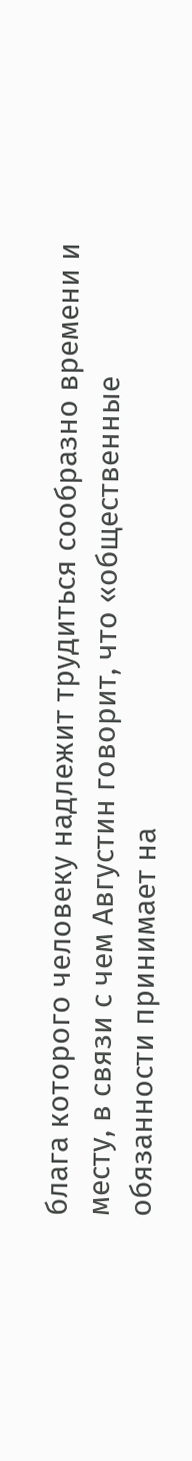блага которого человеку надлежит трудиться сообразно времени и месту, в связи с чем Августин говорит, что «общественные обязанности принимает на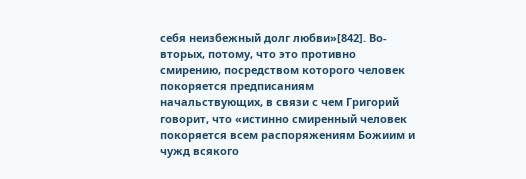себя неизбежный долг любви»[842]. Во-вторых, потому, что это противно смирению, посредством которого человек покоряется предписаниям начальствующих, в связи с чем Григорий говорит, что «истинно смиренный человек покоряется всем распоряжениям Божиим и чужд всякого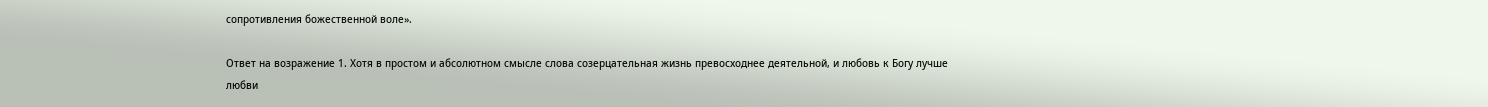сопротивления божественной воле».

Ответ на возражение 1. Хотя в простом и абсолютном смысле слова созерцательная жизнь превосходнее деятельной, и любовь к Богу лучше любви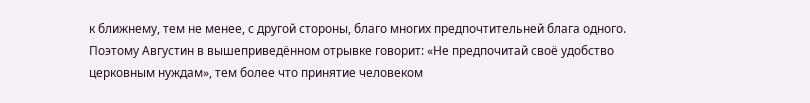к ближнему, тем не менее, с другой стороны, благо многих предпочтительней блага одного. Поэтому Августин в вышеприведённом отрывке говорит: «Не предпочитай своё удобство церковным нуждам», тем более что принятие человеком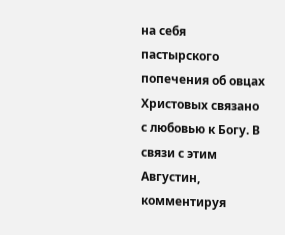на себя пастырского попечения об овцах Христовых связано с любовью к Богу. В связи с этим Августин, комментируя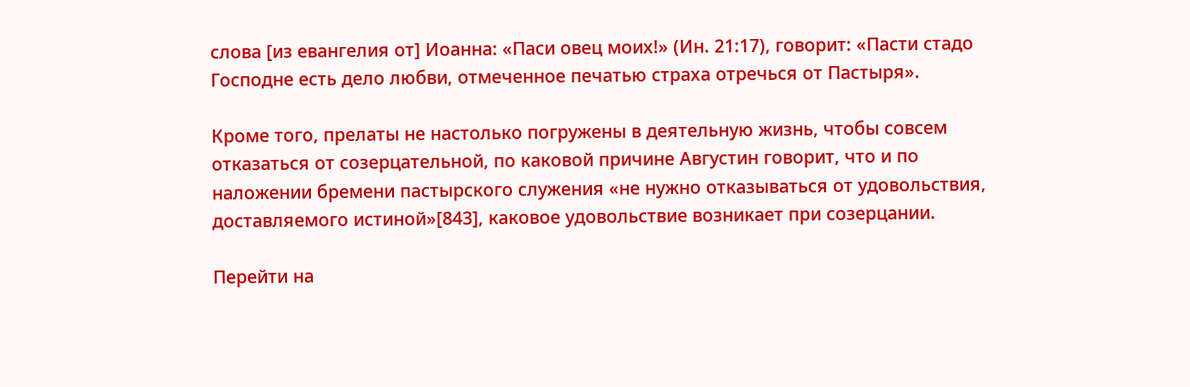слова [из евангелия от] Иоанна: «Паси овец моих!» (Ин. 21:17), говорит: «Пасти стадо Господне есть дело любви, отмеченное печатью страха отречься от Пастыря».

Кроме того, прелаты не настолько погружены в деятельную жизнь, чтобы совсем отказаться от созерцательной, по каковой причине Августин говорит, что и по наложении бремени пастырского служения «не нужно отказываться от удовольствия, доставляемого истиной»[843], каковое удовольствие возникает при созерцании.

Перейти на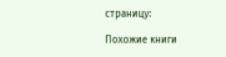страницу:

Похожие книги